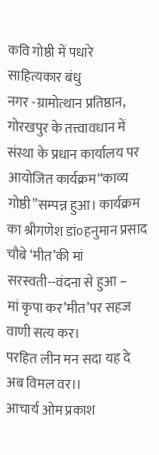कवि गोष्ठी में पधारे साहित्यकार बंधु
नगर -ग्रामोत्थान प्रतिष्ठान, गोरखपुर के तत्त्वावधान में संस्था के प्रधान कार्यालय पर आयोजित कार्यक्रम“काव्य गोष्ठी”सम्पन्न हुआ। कार्यक्रम का श्रीगणेश डां०हनुमान प्रसाद चौबे ‘मीत’की मां सरस्वती--वंदना से हुआ –
मां कृपा कर’मीत’पर सहज वाणी सत्य कर।
परहित लीन मन सदा यह दे अब विमल वर।।
आचार्य ओम प्रकाश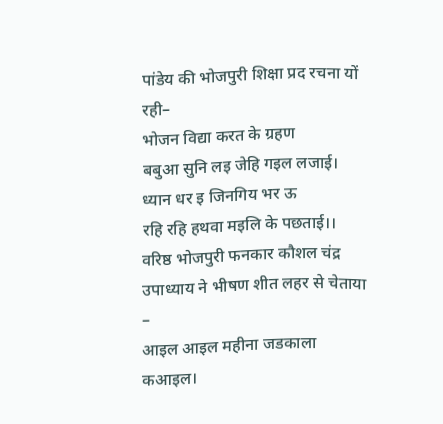पांडेय की भोजपुरी शिक्षा प्रद रचना यों रही–
भोजन विद्या करत के ग्रहण
बबुआ सुनि लइ जेहि गइल लजाई।
ध्यान धर इ जिनगिय भर ऊ
रहि रहि हथवा मइलि के पछताई।।
वरिष्ठ भोजपुरी फनकार कौशल चंद्र उपाध्याय ने भीषण शीत लहर से चेताया –
आइल आइल महीना जडकाला कआइल।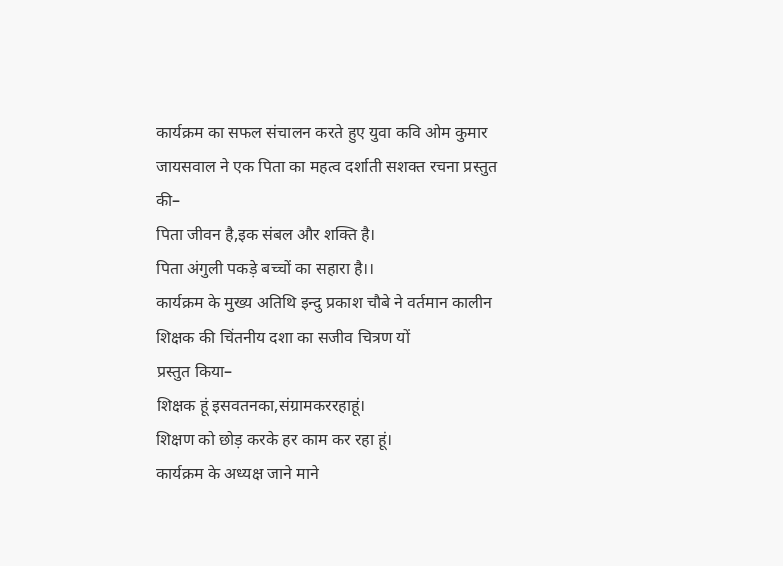कार्यक्रम का सफल संचालन करते हुए युवा कवि ओम कुमार जायसवाल ने एक पिता का महत्व दर्शाती सशक्त रचना प्रस्तुत की–
पिता जीवन है,इक संबल और शक्ति है।
पिता अंगुली पकड़े बच्चों का सहारा है।।
कार्यक्रम के मुख्य अतिथि इन्दु प्रकाश चौबे ने वर्तमान कालीन शिक्षक की चिंतनीय दशा का सजीव चित्रण यों
प्रस्तुत किया–
शिक्षक हूं इसवतनका,संग्रामकररहाहूं।
शिक्षण को छोड़ करके हर काम कर रहा हूं।
कार्यक्रम के अध्यक्ष जाने माने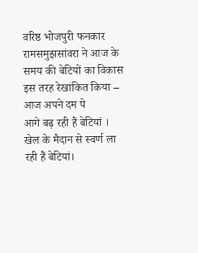वरिष्ठ भोजपुरी फनकार रामसमुझसांवरा ने आज के समय की बेटियों का विकास इस तरह रेखांकित किया –
आज अपने दम पे
आगे बढ़ रही हैं बेटियां ।
खेल के मैदान से स्वर्ण ला रही हैं बेटियां।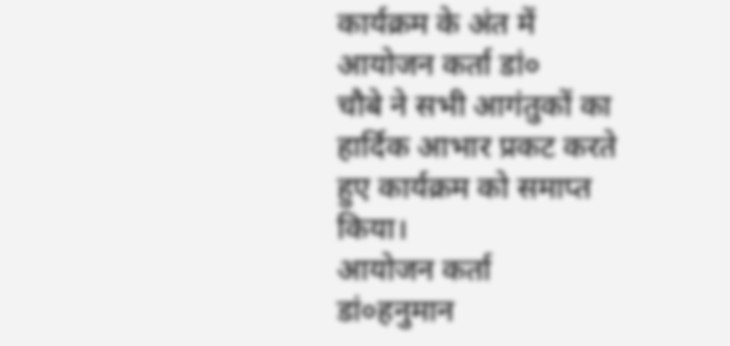कार्यक्रम के अंत में आयोजन कर्ता डां०
चौबे ने सभी आगंतुकों का हार्दिक आभार प्रकट करते हुए कार्यक्रम को समाप्त किया।
आयोजन कर्ता
डां०हनुमान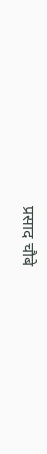प्रसाद चौबे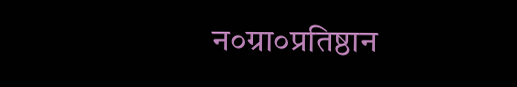न०ग्रा०प्रतिष्ठान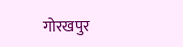गोरखपुर